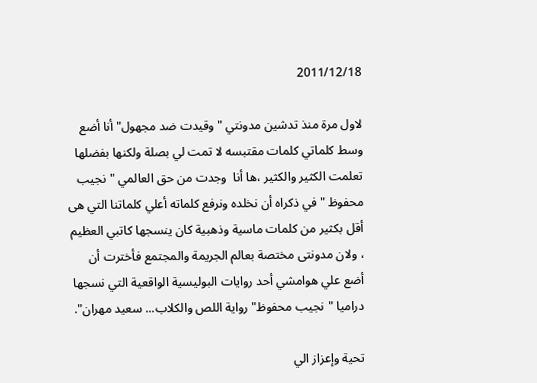2011/12/18

لاول مرة منذ تدشين مدونتي "وقيدت ضد مجهول" أنا أضع وسط كلماتي كلمات مقتبسه لا تمت لي بصلة ولكنها بفضلها تعلمت الكثير والكثير ،ها أنا  وجدت من حق العالمي "نجيب محفوظ " في ذكراه أن نخلده ونرفع كلماته أعلي كلماتنا التي هى أقل بكثير من كلمات ماسية وذهبية كان ينسجها كاتبي العظيم ، ولان مدونتى مختصة بعالم الجريمة والمجتمع فأخترت أن أضع علي هوامشي أحد روايات البوليسية الواقعية التي نسجها دراميا "نجيب محفوظ" رواية اللص والكلاب... سعيد مهران".

تحية وإعزاز الي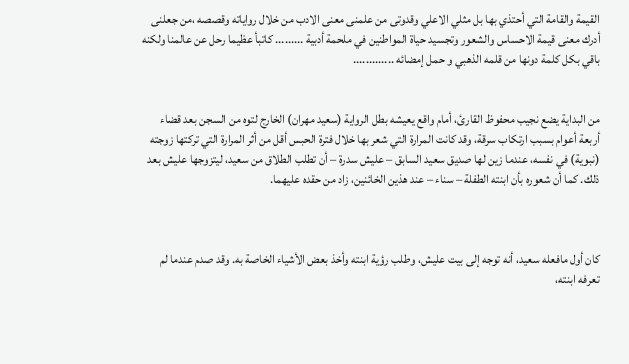القيمة والقامة التي أحتذي بها بل مثلي الاعلي وقدوتى من علمنى معنى الادب من خلال رواياته وقصصه ،من جعلنى أدرك معنى قيمة الاحساس والشعور وتجسيد حياة المواطنين في ملحمة أدبية ......... كاتبأ عظيما رحل عن عالمنا ولكنه باقي بكل كلمة دونها من قلمه الذهبي و حمل إمضائه .............


من البداية يضع نجيب محفوظ القارئ، أمام واقع يعيشه بطل الرواية (سعيد مهران) الخارج لتوه من السجن بعد قضاء أربعة أعوام بسبب ارتكاب سرقة، وقد كانت المرارة التي شعر بها خلال فترة الحبس أقل من أثر المرارة التي تركتها زوجته (نبوية) في نفسه، عندما زين لها صديق سعيد السابق – عليش سدرة – أن تطلب الطلاق من سعيد، ليتزوجها عليش بعد ذلك. كما أن شعوره بأن ابنته الطفلة – سناء – عند هذين الخائنين، زاد من حقده عليهما.



كان أول مافعله سعيد، أنه توجه إلى بيت عليش، وطلب رؤية ابنته وأخذ بعض الأشياء الخاصة به. وقد صدم عندما لم تعرفه ابنته،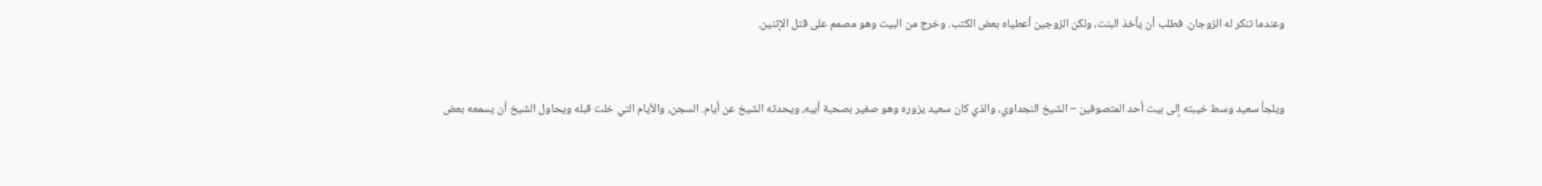وعندما تنكر له الزوجان. فطلب أن يأخذ البنت، ولكن الزوجين أعطياه بعض الكتب. وخرج من البيت وهو مصمم على قتل الإثنين.



ويلجأ سعيد وسط خيبته إلى بيت أحد المتصوفين – الشيخ النجداوي، والذي كان سعيد يزوره وهو صغير بصحبة أبيه، ويحدثه الشيخ عن أيام. السجن، والأيام التي خلت قبله ويحاول الشيخ أن يسمعه بعض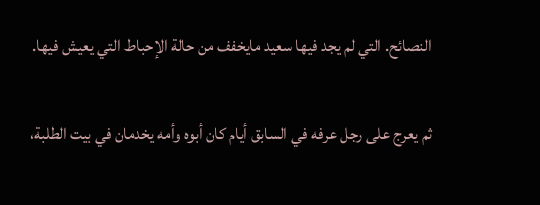النصائح. التي لم يجد فيها سعيد مايخفف من حالة الإحباط التي يعيش فيها.


ثم يعرج على رجل عرفه في السابق أيام كان أبوه وأمه يخدمان في بيت الطلبة،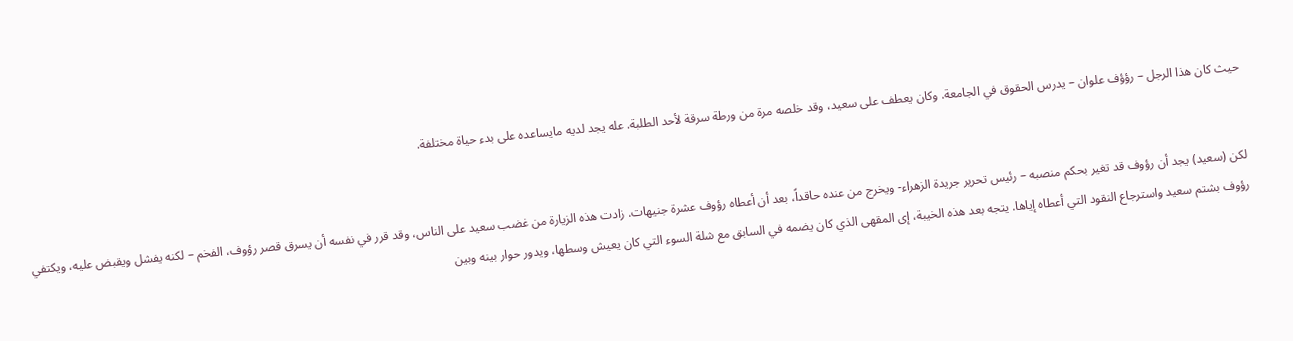حيث كان هذا الرجل – رؤؤف علوان – يدرس الحقوق في الجامعة. وكان يعطف على سعيد، وقد خلصه مرة من ورطة سرقة لأحد الطلبة. عله يجد لديه مايساعده على بدء حياة مختلفة.


لكن (سعيد) يجد أن رؤوف قد تغير بحكم منصبه – رئيس تحرير جريدة الزهراء- ويخرج من عنده حاقداً، بعد أن أعطاه رؤوف عشرة جنيهات. زادت هذه الزيارة من غضب سعيد على الناس، وقد قرر في نفسه أن يسرق قصر رؤوف، الفخم – لكنه يفشل ويقبض عليه، ويكتفي رؤوف بشتم سعيد واسترجاع النقود التي أعطاه إياها. يتجه بعد هذه الخيبة، إى المقهى الذي كان يضمه في السابق مع شلة السوء التي كان يعيش وسطها، ويدور حوار بينه وبين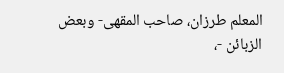المعلم طرزان، صاحب المقهى- وبعض الزبائن -،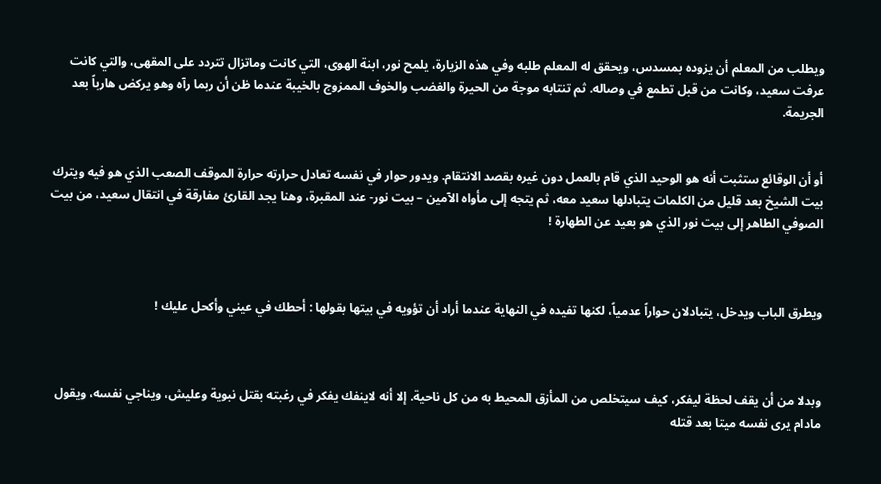ويطلب من المعلم أن يزوده بمسدس، ويحقق له المعلم طلبه وفي هذه الزيارة، يلمح نور، ابنة الهوى، التي كانت وماتزال تتردد على المقهى، والتي كانت عرفت سعيد، وكانت من قبل تطمع في وصاله. ثم تنتابه موجة من الحيرة والغضب والخوف الممزوج بالخيبة عندما ظن أن ربما رآه وهو يركض هارباً بعد الجريمة.


أو أن الوقائع ستثبت أنه هو الوحيد الذي قام بالعمل دون غيره بقصد الانتقام. ويدور حوار في نفسه تعادل حرارته حرارة الموقف الصعب الذي هو فيه ويترك بيت الشيخ بعد قليل من الكلمات يتبادلها سعيد معه، ثم يتجه إلى مأواه الآمين – بيت نور- عند المقبرة، وهنا يجد القارئ مفارقة في انتقال سعيد، من بيت الصوفي الطاهر إلى بيت نور الذي هو بعيد عن الطهارة !



ويطرق الباب ويدخل، يتبادلان حواراً عدمياً، لكنها تفيده في النهاية عندما أراد أن تؤويه في بيتها بقولها : أحطك في عيني وأكحل عليك !



وبدلا من أن يقف لحظة ليفكر، كيف سيتخلص من المأزق المحيط به من كل ناحية. إلا أنه لاينفك يفكر في رغبته بقتل نبوية وعليش، ويناجي نفسه، ويقول مادام يرى نفسه ميتا بعد قتله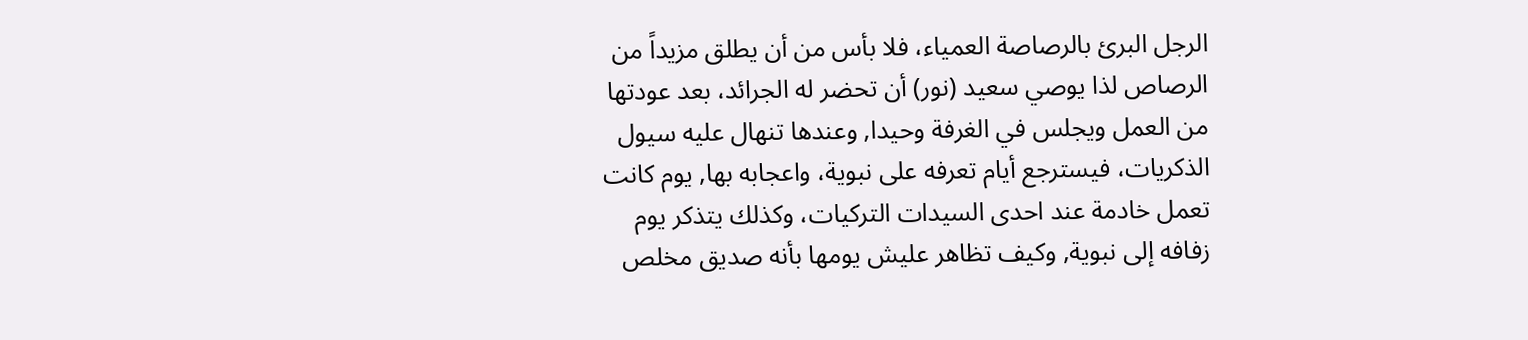الرجل البرئ بالرصاصة العمياء، فلا بأس من أن يطلق مزيداً من الرصاص لذا يوصي سعيد (نور) أن تحضر له الجرائد، بعد عودتها من العمل ويجلس في الغرفة وحيدا, وعندها تنهال عليه سيول الذكريات، فيسترجع أيام تعرفه على نبوية، واعجابه بها, يوم كانت تعمل خادمة عند احدى السيدات التركيات، وكذلك يتذكر يوم زفافه إلى نبوية, وكيف تظاهر عليش يومها بأنه صديق مخلص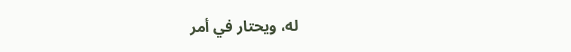له، ويحتار في أمر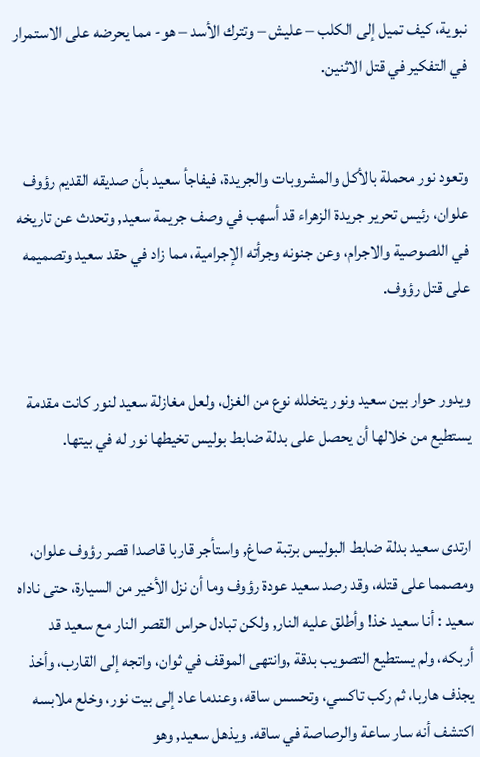نبوية، كيف تميل إلى الكلب – عليش – وتترك الأسد – هو- مما يحرضه على الاستمرار في التفكير في قتل الاثنين.


وتعود نور محملة بالأكل والمشروبات والجريدة، فيفاجأ سعيد بأن صديقه القديم رؤوف علوان، رئيس تحرير جريدة الزهراء قد أسهب في وصف جريمة سعيد, وتحدث عن تاريخه في اللصوصية والاجرام، وعن جنونه وجرأته الإجرامية، مما زاد في حقد سعيد وتصميمه على قتل رؤوف.


ويدور حوار بين سعيد ونور يتخلله نوع من الغزل، ولعل مغازلة سعيد لنور كانت مقدمة يستطيع من خلالها أن يحصل على بدلة ضابط بوليس تخيطها نور له في بيتها.


ارتدى سعيد بدلة ضابط البوليس برتبة صاغ, واستأجر قاربا قاصدا قصر رؤوف علوان، ومصمما على قتله، وقد رصد سعيد عودة رؤوف وما أن نزل الأخير من السيارة، حتى ناداه سعيد : أنا سعيد خذ! وأطلق عليه النار, ولكن تبادل حراس القصر النار مع سعيد قد أربكه، ولم يستطيع التصويب بدقة ,وانتهى الموقف في ثوان، واتجه إلى القارب، وأخذ يجذف هاربا، ثم ركب تاكسي، وتحسس ساقه، وعندما عاد إلى بيت نور، وخلع ملابسه اكتشف أنه سار ساعة والرصاصة في ساقه. ويذهل سعيد, وهو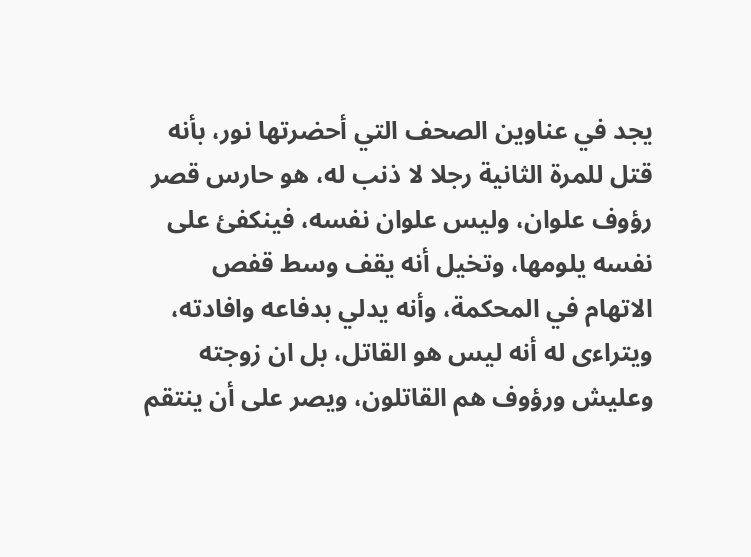يجد في عناوين الصحف التي أحضرتها نور، بأنه قتل للمرة الثانية رجلا لا ذنب له، هو حارس قصر رؤوف علوان، وليس علوان نفسه، فينكفئ على نفسه يلومها، وتخيل أنه يقف وسط قفص الاتهام في المحكمة، وأنه يدلي بدفاعه وافادته، ويتراءى له أنه ليس هو القاتل، بل ان زوجته وعليش ورؤوف هم القاتلون، ويصر على أن ينتقم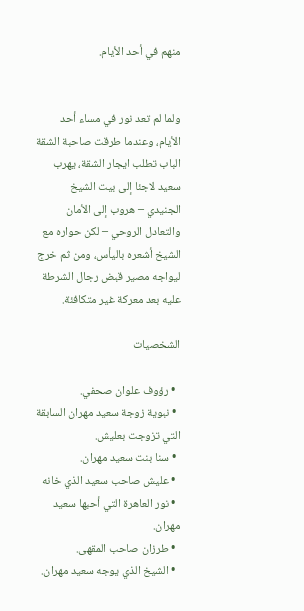منهم في أحد الأيام.


ولما لم تعد نور في مساء أحد الأيام، وعندما طرقت صاحبة الشقة الباب تطلب ايجار الشقة، يهرب سعيد لاجئا إلى بيت الشيخ الجنيدي – هروب إلى الأمان والتعادل الروحي – لكن حواره مع الشيخ أشعره باليأس، ومن ثم خرج ليواجه مصير قبض رجال الشرطة عليه بعد معركة غير متكافئة.

الشخصيات

  • رؤوف علوان صحفي.
  • نبوية زوجة سعيد مهران السابقة التي تزوجت بعليش.
  • سنا بنت سعيد مهران.
  • عليش صاحب سعيد الذي خانه
  • نور العاهرة التي أحبها سعيد مهران.
  • طرزان صاحب المقهى.
  • الشيخ الذي يوجه سعيد مهران.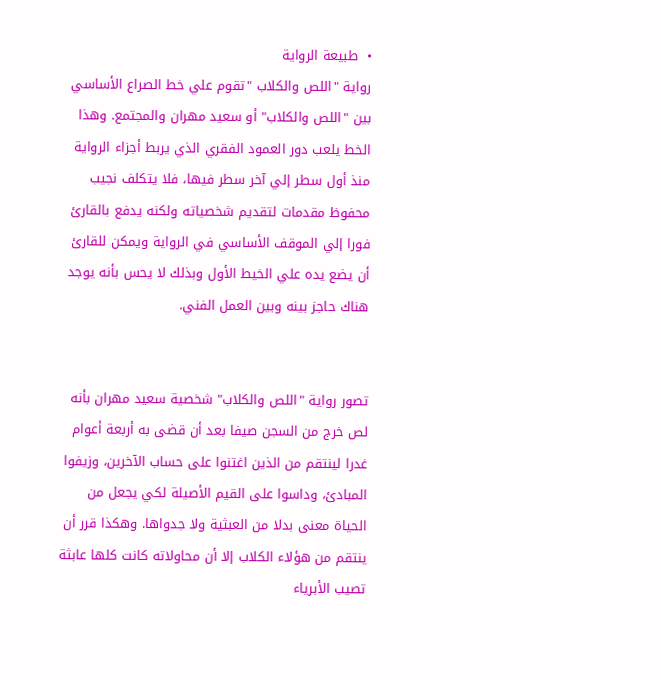•  طبيعة الرواية
رواية "اللص والكلاب "تقوم علي خط الصراع الأساسي بين "اللص والكلاب" أو سعيد مهران والمجتمع. وهذا الخط يلعب دور العمود الفقري الذي يربط أجزاء الرواية منذ أول سطر إلي آخر سطر فيها، فلا يتكلف نجيب محفوظ مقدمات لتقديم شخصياته ولكنه يدفع بالقارئ فورا إلي الموقف الأساسي في الرواية ويمكن للقارئ أن يضع يده علي الخيط الأول وبذلك لا يحس بأنه يوجد هناك حاجز بينه وبين العمل الفني.


تصور رواية "اللص والكلاب" شخصية سعيد مهران بأنه لص خرج من السجن صيفا بعد أن قضى به أربعة أعوام غدرا لينتقم من الذين اغتنوا على حساب الآخرين، وزيفوا المبادئ، وداسوا على القيم الأصيلة لكي يجعل من الحياة معنى بدلا من العبثية ولا جدواها. وهكذا قرر أن ينتقم من هؤلاء الكلاب إلا أن محاولاته كانت كلها عابثة تصيب الأبرياء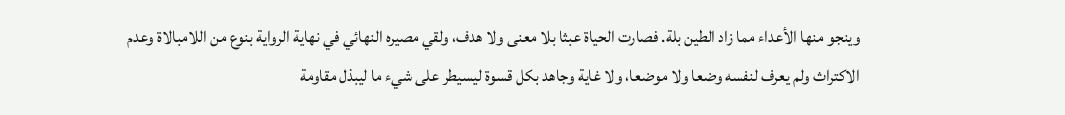وينجو منها الأعداء مما زاد الطين بلة. فصارت الحياة عبثا بلا معنى ولا هدف، ولقي مصيره النهائي في نهاية الرواية بنوع من اللامبالاة وعدم الاكتراث ولم يعرف لنفسه وضعا ولا موضعا، ولا غاية وجاهد بكل قسوة ليسيطر على شيء ما ليبذل مقاومة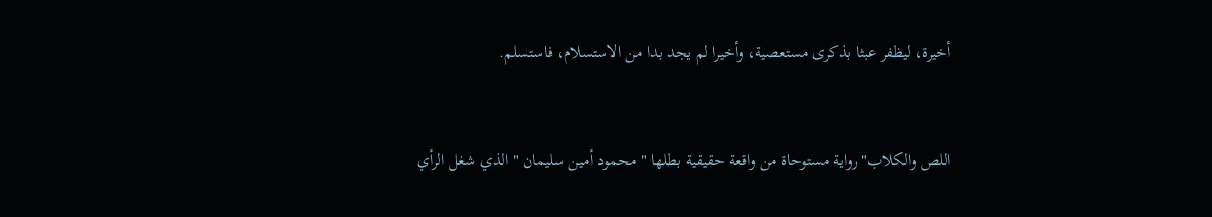أخيرة، ليظفر عبثا بذكرى مستعصية، وأخيرا لم يجد بدا من الاستسلام، فاستسلم.


اللص والكلاب"رواية مستوحاة من واقعة حقيقية بطلها " محمود أمين سليمان " الذي شغل الرأي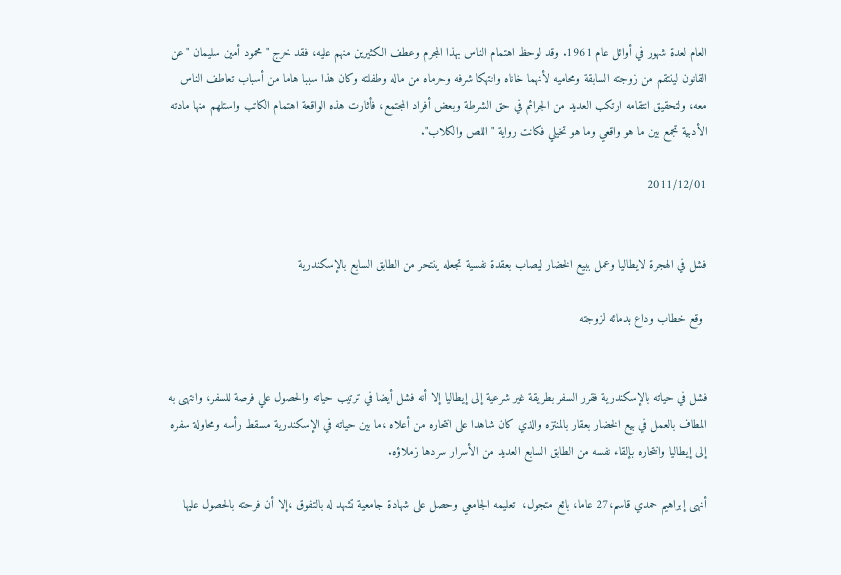العام لعدة شهور في أوائل عام 1961. وقد لوحظ اهتمام الناس بهذا المجرم وعطف الكثيرين منهم عليه، فقد خرج " محمود أمين سليمان "عن القانون لينتقم من زوجته السابقة ومحاميه لأنهما خاناه وانتهكا شرفه وحرماه من ماله وطفلته وكان هذا سببا هاما من أسباب تعاطف الناس معه، ولتحقيق انتقامه ارتكب العديد من الجرائم في حق الشرطة وبعض أفراد المجتمع، فأثارت هذه الواقعة اهتمام الكاتب واستلهم منها مادته الأدبية تجمع بين ما هو واقعي وما هو تخيلي فكانت رواية "اللص والكلاب".

2011/12/01


فشل في الهجرة لايطاليا وعمل ببيع الخضار ليصاب بعقدة نفسية تجعله ينتحر من الطابق السابع بالإسكندرية

 وقع خطاب وداع بدمائه لزوجته


فشل في حياته بالإسكندرية فقرر السفر بطريقة غير شرعية إلى إيطاليا إلا أنه فشل أيضا في ترتيب حياته والحصول علي فرصة للسفر، وانتهى به المطاف بالعمل في بيع الخضار بعقار بالمنتزه والذي كان شاهدا على انتحاره من أعلاه ،ما بين حياته في الإسكندرية مسقط رأسه ومحاولة سفره إلى إيطاليا وانتحاره بإلقاء نفسه من الطابق السابع العديد من الأسرار سردها زملاؤه.

أنهى إبراهيم حمدي قاسم،27 عاما، بائع متجول،  تعليمه الجامعي وحصل على شهادة جامعية تشهد له بالتفوق ،إلا أن فرحته بالحصول عليها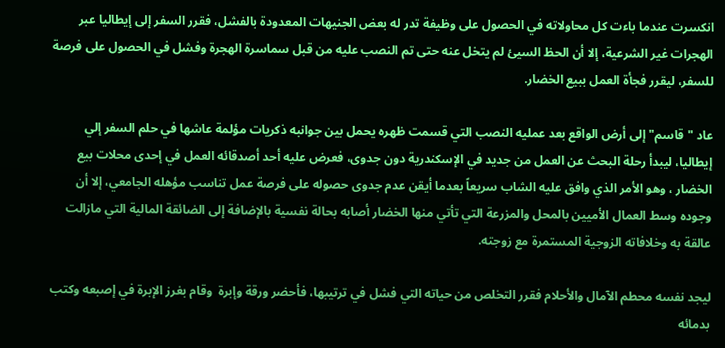انكسرت عندما باءت كل محاولاته في الحصول على وظيفة تدر له بعض الجنيهات المعدودة بالفشل، فقرر السفر إلى إيطاليا عبر الهجرات غير الشرعية، إلا أن الحظ السيئ لم يتخل عنه حتى تم النصب عليه من قبل سماسرة الهجرة وفشل في الحصول على فرصة للسفر، ليقرر فجأة العمل ببيع الخضار.

عاد "قاسم" إلى أرض الواقع بعد عمليه النصب التي قسمت ظهره يحمل بين جوانبه ذكريات مؤلمة عاشها في حلم السفر إلي  إيطاليا، ليبدأ رحلة البحث عن العمل من جديد في الإسكندرية دون جدوى، فعرض عليه أحد أصدقائه العمل في إحدى محلات بيع الخضار ، وهو الأمر الذي وافق عليه الشاب سريعاً بعدما أيقن عدم جدوى حصوله على فرصة عمل تناسب مؤهله الجامعي، إلا أن وجوده وسط العمال الأميين بالمحل والمزرعة التي تأتي منها الخضار أصابه بحالة نفسية بالإضافة إلى الضائقة المالية التي مازالت عالقة به وخلافاته الزوجية المستمرة مع زوجته.

ليجد نفسه محطم الآمال والأحلام فقرر التخلص من حياته التي فشل في ترتيبها، فأحضر ورقة وإبرة  وقام بغرز الإبرة في إصبعه وكتب بدمائه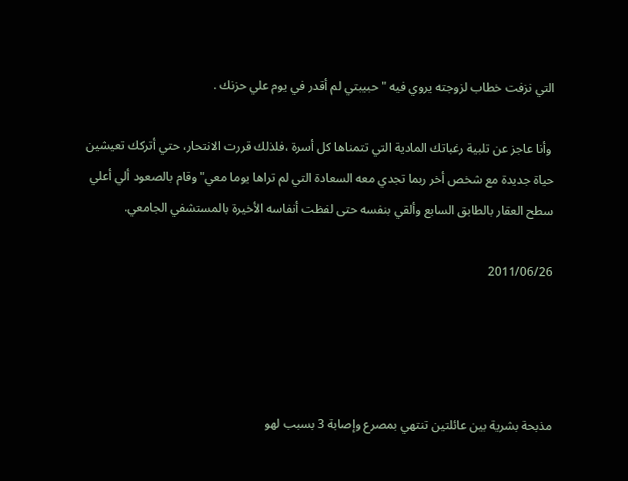التي نزفت خطاب لزوجته يروي فيه "حبيبتي لم أقدر في يوم علي حزنك .

 وأنا عاجز عن تلبية رغباتك المادية التي تتمناها كل أسرة ،فلذلك قررت الانتحار، حتي أتركك تعيشين حياة جديدة مع شخص أخر ربما تجدي معه السعادة التي لم تراها يوما معي" وقام بالصعود ألي أعلي سطح العقار بالطابق السابع وألقي بنفسه حتى لفظت أنفاسه الأخيرة بالمستشفي الجامعي.

2011/06/26




مذبحة بشرية بين عائلتين تنتهي بمصرع وإصابة 3 بسبب لهو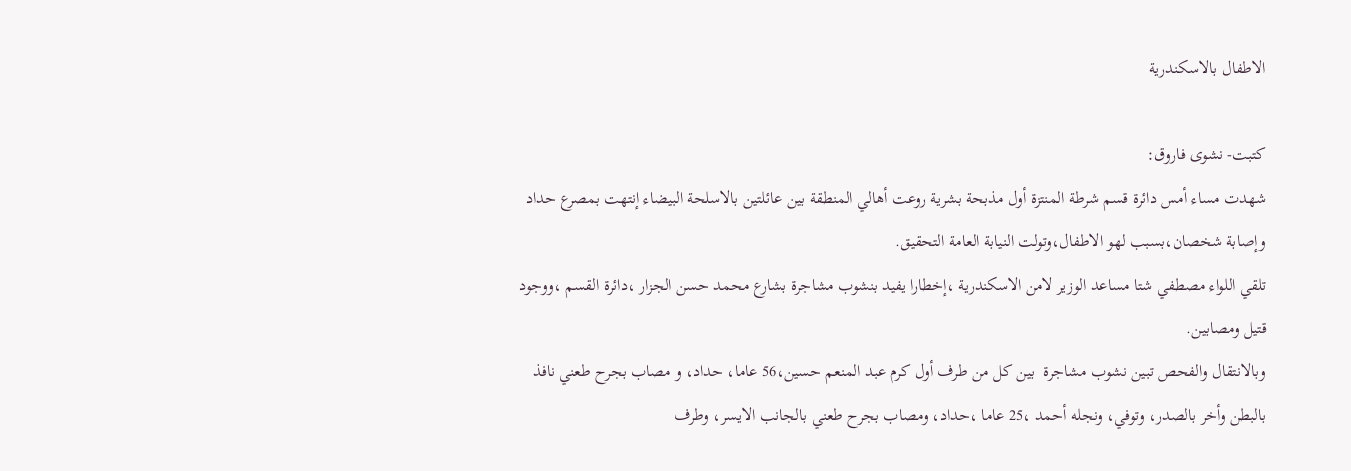الاطفال بالاسكندرية

كتبت- نشوى فاروق:
شهدت مساء أمس دائرة قسم شرطة المنتزة أول مذبحة بشرية روعت أهالي المنطقة بين عائلتين بالاسلحة البيضاء إنتهت بمصرع حداد وإصابة شخصان،بسبب لهو الاطفال،وتولت النيابة العامة التحقيق.
تلقي اللواء مصطفي شتا مساعد الوزير لامن الاسكندرية ،إخطارا يفيد بنشوب مشاجرة بشارع محمد حسن الجزار ،دائرة القسم ،ووجود قتيل ومصابين.
وبالانتقال والفحص تبين نشوب مشاجرة  بين كل من طرف أول كرم عبد المنعم حسين،56 عاما، حداد، و مصاب بجرح طعني نافذ بالبطن وأخر بالصدر، وتوفي، ونجله أحمد ،25 عاما ،حداد، ومصاب بجرح طعني بالجانب الايسر، وطرف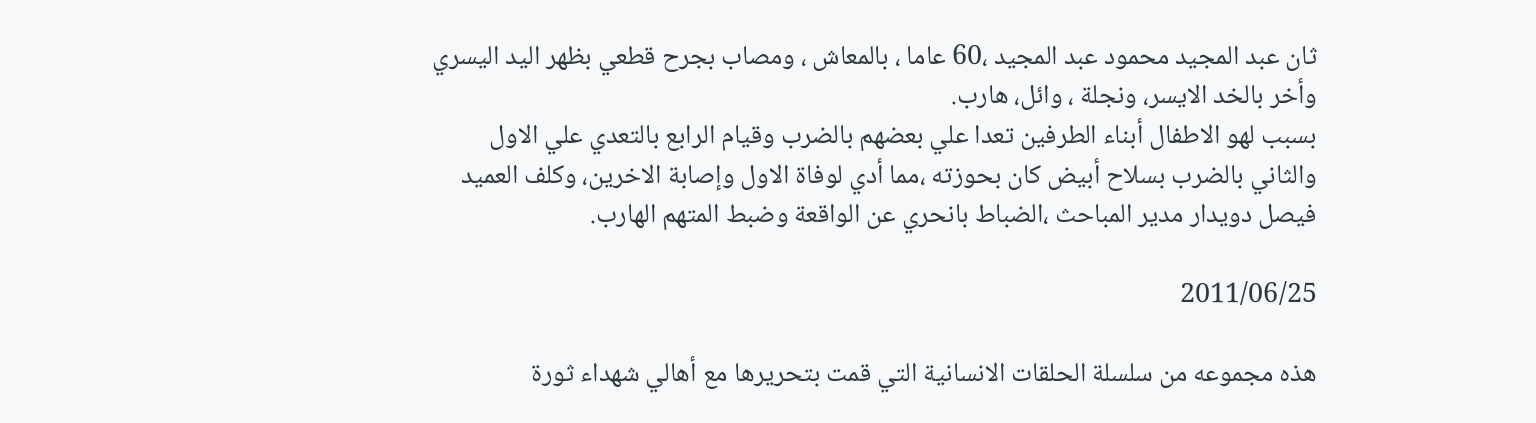ثان عبد المجيد محمود عبد المجيد ،60 عاما ، بالمعاش ، ومصاب بجرح قطعي بظهر اليد اليسري وأخر بالخد الايسر، ونجلة ، وائل، هارب.
بسبب لهو الاطفال أبناء الطرفين تعدا علي بعضهم بالضرب وقيام الرابع بالتعدي علي الاول والثاني بالضرب بسلاح أبيض كان بحوزته ،مما أدي لوفاة الاول وإصابة الاخرين، وكلف العميد فيصل دويدار مدير المباحث ،الضباط بانحري عن الواقعة وضبط المتهم الهارب.

2011/06/25

هذه مجموعه من سلسلة الحلقات الانسانية التي قمت بتحريرها مع أهالي شهداء ثورة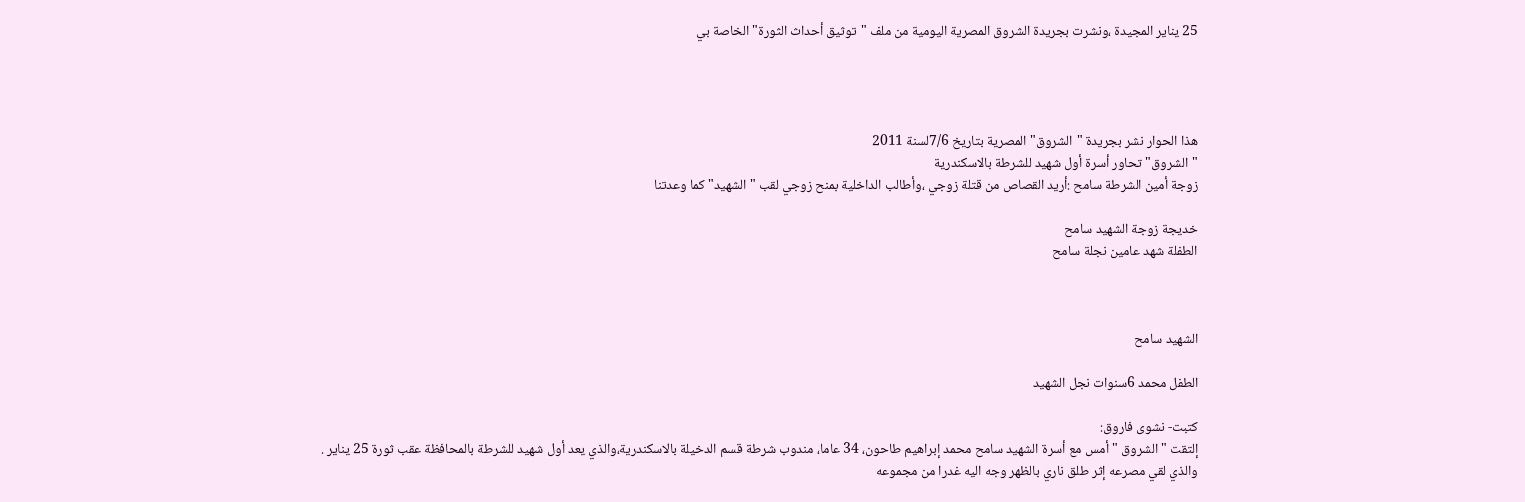25 يناير المجيدة ،ونشرت بجريدة الشروق المصرية اليومية من ملف "توثيق أحداث الثورة" الخاصة بي




هذا الحوار نشر بجريدة "الشروق" المصرية بتاريخ 7/6لسنة 2011
"الشروق" تحاور أسرة أول شهيد للشرطة بالاسكندرية
زوجة أمين الشرطة سامح :أريد القصاص من قتلة زوجي ،وأطالب الداخلية بمنح زوجي لقب " الشهيد" كما وعدتنا

خديجة زوجة الشهيد سامح
الطفلة شهد عامين نجلة سامح



الشهيد سامح

الطفل محمد 6سنوات نجل الشهيد

كتبت- نشوى فاروق:
إلتقت " الشروق " أمس مع أسرة الشهيد سامح محمد إبراهيم طاحون، 34 عاما، مندوب شرطة قسم الدخيلة بالاسكندرية،والذي يعد أول شهيد للشرطة بالمحافظة عقب ثورة 25 يناير .
والذي لقي مصرعه إثر طلق ناري بالظهر وجه اليه غدرا من مجموعه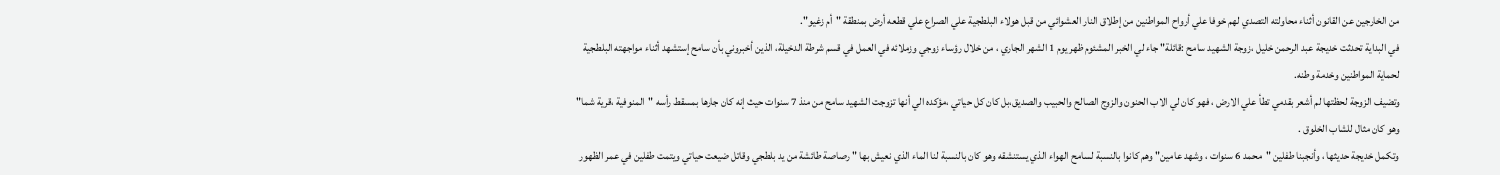من الخارجين عن القانون أثناء محاولته التصدي لهم خوفا علي أرواح المواطنين من إطلاق النار العشوائي من قبل هولاء البلطجية علي الصراع علي قطعه أرض بمنطقة "أم زغيو".
في البداية تحدثت خديجة عبد الرحمن خليل ،زوجة الشهيد سامح :قائلة" جاء لي الخبر المشئوم ظهر يوم 1 الشهر الجاري ، من خلال رؤساء زوجي وزملائه في العمل في قسم شرطة الدخيلة، الذين أخبروني بأن سامح إستشهد أثناء مواجهته البلطجية لحماية المواطنين وخدمة وطنه.
وتضيف الزوجة لحظتها لم أشعر بقدمي تطأ علي الارض ، فهو كان لي الاب الحنون والزوج الصالح والحبيب والصديق،بل كان كل حياتي ،مؤكده الي أنها تزوجت الشهيد سامح من منذ 7 سنوات حيث إنه كان جارها بمسقط رأسه "المنوفية ،قرية شما" وهو كان مثال للشاب الخلوق .
وتكمل خديجة حديثها ، وأنجبنا طفلين "محمد 6 سنوات ، وشهد عامين" وهم كانوا بالنسبة لسامح الهواء الذي يستنشقه وهو كان بالنسبة لنا الماء الذي نعيش بها " رصاصة طائشة من يد بلطجي وقاتل ضيعت حياتي ويتمت طفلين في عمر الظهور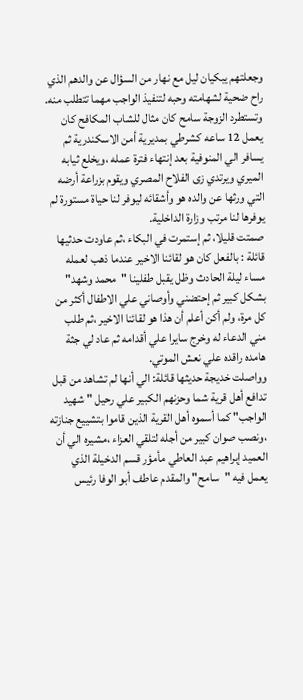وجعلتهم يبكيان ليل مع نهار من السؤال عن والدهم الذي راح ضحية لشهامته وحبه لتنفيذ الواجب مهما تتطلب منه.
وتستطرد الزوجة سامح كان مثال للشاب المكافح كان يعمل 12 ساعه كشرطي بمديرية أمن الاسكندرية ثم يسافر الي المنوفية بعد إنتهاء فترة عمله ،ويخلع ثيابه الميري ويرتدي زى الفلاح المصري ويقوم بزراعة أرضه التي ورثها عن والده هو وأشقائه ليوفر لنا حياة مستورة لم يوفرها لنا مرتب وزارة الداخلية.
صمتت قليلا، ثم إستمرت في البكاء ،ثم عاودت حدثيها قائلة : بالفعل كان هو لقائنا الاخير عندما ذهب لعمله مساء ليلة الحادث وظل يقبل طفلينا "محمد وشهد" بشكل كبير ثم إحتضني وأوصاني علي الاطفال أكثر من كل مرة، ولم أكن أعلم أن هذا هو لقائنا الاخير ،ثم طلب مني الدعاء له وخرج سايرا علي أقدامه ثم عاد لي جثة هامده راقده علي نعش الموتي.
وواصلت خديجة حديثها قائلة: الي أنها لم تشاهد من قبل تدافع أهل قرية شما وحزنهم الكبير علي رحيل " شهيد الواجب" كما أسموه أهل القرية الذين قاموا بتشييع جنازته ،ونصب صوان كبير من أجله لتلقي العزاء ،مشيره الي أن العميد إبراهيم عبد العاطي مأمؤر قسم الدخيلة الذي يعمل فيه "سامح" والمقدم عاطف أبو الوفا رئيس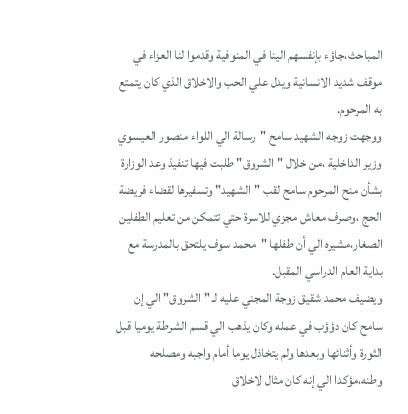المباحث،جاؤء بإنفسهم الينا في المنوفية وقدموا لنا العزاء في موقف شديد الانسانية ويدل علي الحب والاخلاق الذي كان يتمتع به المرحوم.
ووجهت زوجه الشهيد سامح "رسالة الي اللواء منصور العيسوي وزير الداخلية ،من خلال " الشروق" طلبت فيها تنفيذ وعد الوزارة بشأن منح المرحوم سامح لقب "الشهيد" وتسفيرها لقضاء فريضة الحج ،وصرف معاش مجزي للاسرة حتي تتمكن من تعليم الطفلين الصغار،مشيره الي أن طفلها "محمد سوف يلتحق بالمدرسة مع بداية العام الدراسي المقبل.
ويضيف محمد شقيق زوجة المجني عليه لـ " الشروق" الي إن سامح كان دؤؤب في عمله وكان يذهب الي قسم الشرطة يوميا قبل الثورة وأثنائها وبعدها ولم يتخاذل يوما أمام واجبه ومصلحه وطنه،مؤكدا الي إنه كان مثال لاخلاق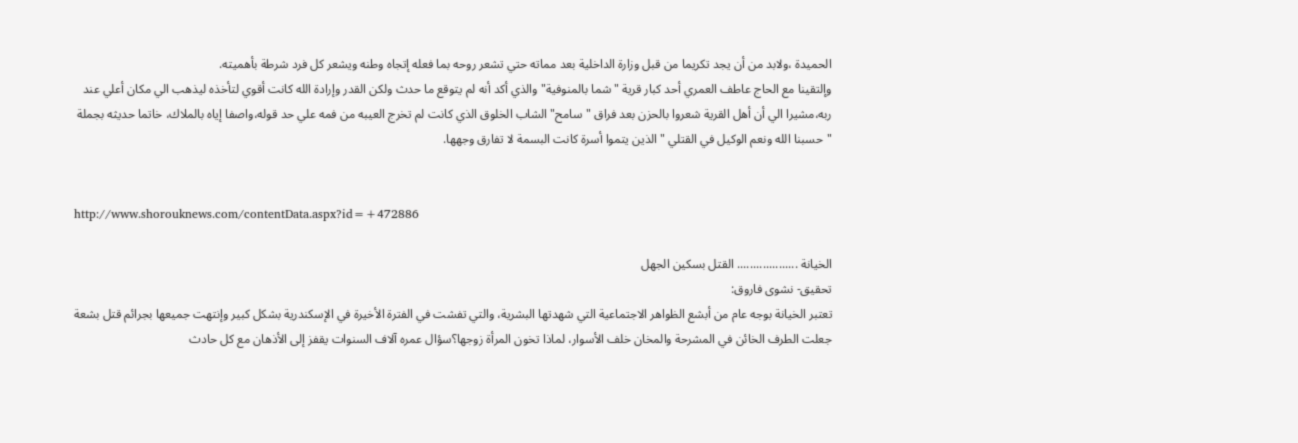الحميدة ،ولابد من أن يجد تكريما من قبل وزارة الداخلية بعد مماته حتي تشعر روحه بما فعله إتجاه وطنه ويشعر كل فرد شرطة بأهميته.
وإلتقينا مع الحاج عاطف العمري أحد كبار قرية "شما بالمنوفية" والذي أكد أنه لم يتوقع ما حدث ولكن القدر وإرادة الله كانت أقوي لتأخذه ليذهب الي مكان أعلي عند ربه،مشيرا الي أن أهل القرية شعروا بالحزن بعد فراق "سامح" الشاب الخلوق الذي كانت لم تخرج العيبه من فمه علي حد قوله،واصفا إياه بالملاك، خاتما حديثه بجملة "حسبنا الله ونعم الوكيل في القتلي " الذين يتموا أسرة كانت البسمة لا تفارق وجهها.


http://www.shorouknews.com/contentData.aspx?id=+472886

الخيانة ................... القتل بسكين الجهل
تحقيق- نشوى فاروق:
تعتبر الخيانة بوجه عام من أبشع الظواهر الاجتماعية التي شهدتها البشرية، والتي تفشت في الفترة الأخيرة في الإسكندرية بشكل كبير وإنتهت جميعها بجرائم قتل بشعة جعلت الطرف الخائن في المشرحة والمخان خلف الأسوار، لماذا تخون المرأة زوجها؟سؤال عمره آلاف السنوات يقفز إلى الأذهان مع كل حادث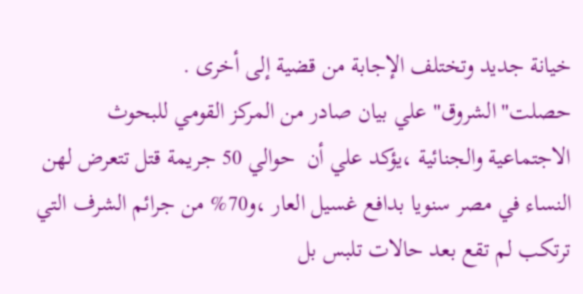خيانة جديد وتختلف الإجابة من قضية إلى أخرى .
حصلت"الشروق" علي بيان صادر من المركز القومي للبحوث الاجتماعية والجنائية ،يؤكد علي أن  حوالي 50 جريمة قتل تتعرض لهن النساء في مصر سنويا بدافع غسيل العار ،و70% من جرائم الشرف التي ترتكب لم تقع بعد حالات تلبس بل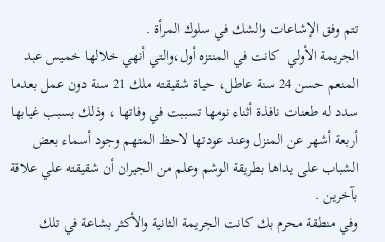تتم وفق الإشاعات والشك في سلوك المرأة .
الجريمة الأولي  كانت في المنتزه أول،والتي أنهي خلالها خميس عبد المنعم حسن 24 سنة عاطل، حياة شقيقته ملك 21 سنة دون عمل بعدما سدد له طعنات نافذة أثناء نومها تسببت في وفاتها ، وذلك بسبب غيابها أربعة أشهر عن المنزل وعند عودتها لاحظ المتهم وجود أسماء بعض الشباب على يداها بطريقة الوشم وعلم من الجيران أن شقيقته علي علاقة بآخرين .
وفي منطقة محرم بك كانت الجريمة الثانية والأكثر بشاعة في تلك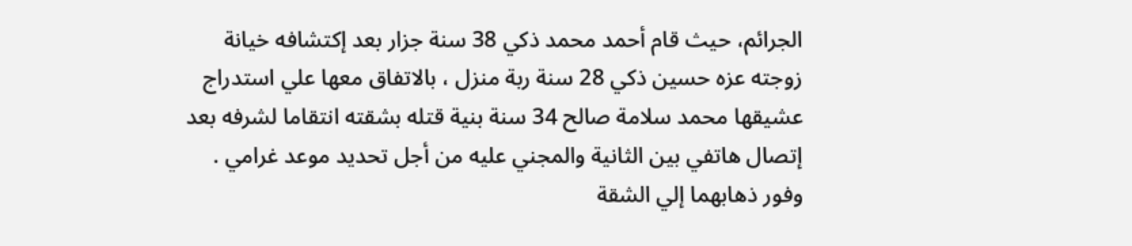الجرائم، حيث قام أحمد محمد ذكي 38 سنة جزار بعد إكتشافه خيانة زوجته عزه حسين ذكي 28 سنة ربة منزل ، بالاتفاق معها علي استدراج عشيقها محمد سلامة صالح 34 سنة بنية قتله بشقته انتقاما لشرفه بعد إتصال هاتفي بين الثانية والمجني عليه من أجل تحديد موعد غرامي .
وفور ذهابهما إلي الشقة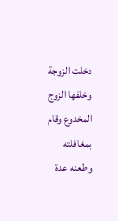دخلت الزوجة وخلفها الزوج المخدوع وقام بمغافلته وطعنه عدة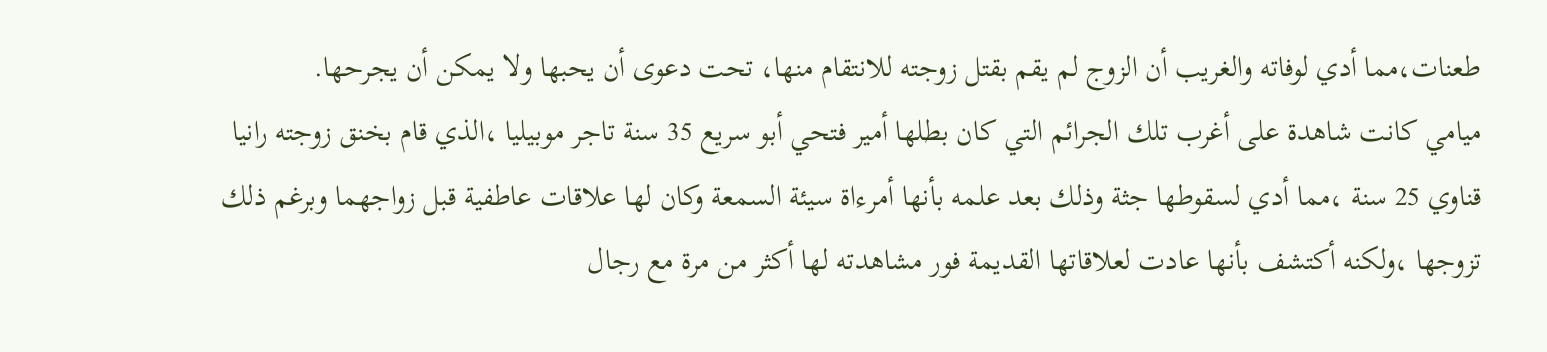طعنات،مما أدي لوفاته والغريب أن الزوج لم يقم بقتل زوجته للانتقام منها، تحت دعوى أن يحبها ولا يمكن أن يجرحها.
ميامي كانت شاهدة على أغرب تلك الجرائم التي كان بطلها أمير فتحي أبو سريع 35 سنة تاجر موبيليا ،الذي قام بخنق زوجته رانيا قناوي 25 سنة ،مما أدي لسقوطها جثة وذلك بعد علمه بأنها أمرءاة سيئة السمعة وكان لها علاقات عاطفية قبل زواجهما وبرغم ذلك تزوجها ،ولكنه أكتشف بأنها عادت لعلاقاتها القديمة فور مشاهدته لها أكثر من مرة مع رجال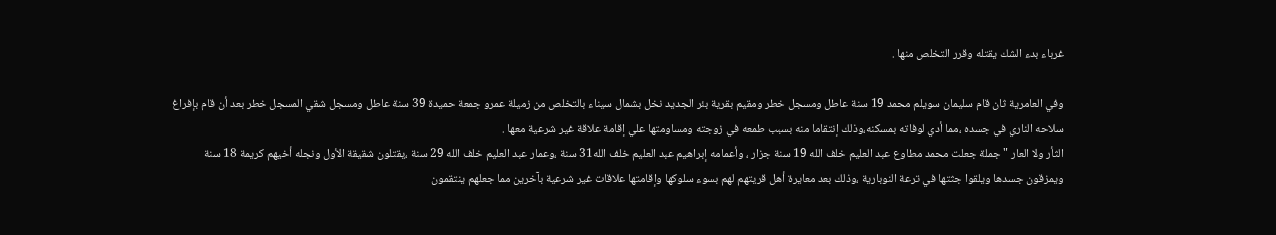غرباء بدء الشك يقتله وقرر التخلص منها .

وفي العامرية ثان قام سليمان سويلم محمد 19 سنة عاطل ومسجل خطر ومقيم بقرية بئر الجديد نخل بشمال سيناء بالتخلص من زميلة عمرو جمعة حميدة 39 سنة عاطل ومسجل شقي المسجل خطر بعد أن قام بإفراغ سلاحه الناري في جسده ،مما أدي لوفاته بمسكنه،وذلك إنتقاما منه بسبب طمعه في زوجته ومساومتها علي إقامة علاقة غير شرعية معها .
الثأر ولا العار "جملة جعلت محمد مطاوع عبد العليم خلف الله 19 سنة جزار ، وأعمامه إبراهيم عبد العليم خلف الله31 سنة ،وعمار عبد العليم خلف الله 29 سنة ،يقتلون شقيقة الأول ونجله أخيهم كريمة 18 سنة ويمزقون جسدها ويلقوا جثتها في ترعة النوبارية ،وذلك بعد معايرة أهل قريتهم لهم بسوء سلوكها وإقامتها علاقات غير شرعية بآخرين مما جعلهم ينتقمون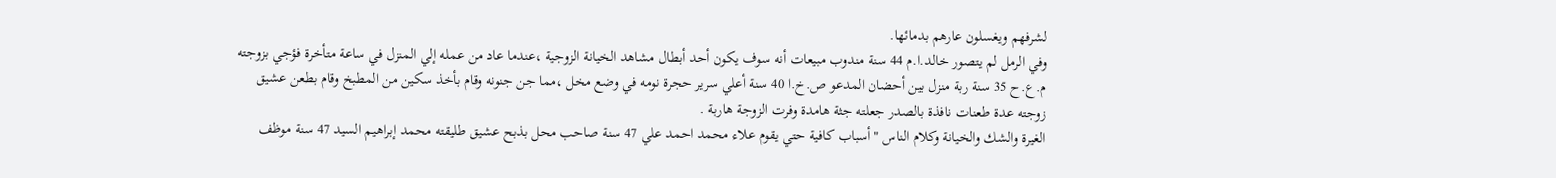لشرفهم ويغسلون عارهم بدمائها.
وفي الرمل لم يتصور خالد.ا.م 44 سنة مندوب مبيعات أنه سوف يكون أحد أبطال مشاهد الخيانة الزوجية ،عندما عاد من عمله إلي المنزل في ساعة متأخرة فؤجي بزوجته م.ع.ح 35 سنة ربة منزل بين أحضان المدعو ص.خ.ا 40 سنة أعلي سرير حجرة نومه في وضع مخل ،مما جن جنونه وقام بأخذ سكين من المطبخ وقام بطعن عشيق زوجته عدة طعنات نافذة بالصدر جعلته جثة هامدة وفرت الزوجة هاربة .
الغيرة والشك والخيانة وكلام الناس "أسباب كافية حتي يقوم علاء محمد احمد علي 47 سنة صاحب محل بذبح عشيق طليقته محمد إبراهيم السيد 47 سنة موظف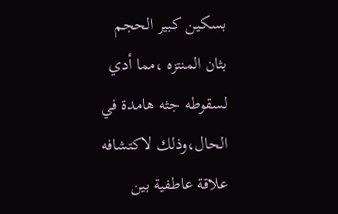بسكين كبير الحجم بثان المنتزه ،مما أدي لسقوطه جثه هامدة في الحال،وذلك لاكتشافه علاقة عاطفية بين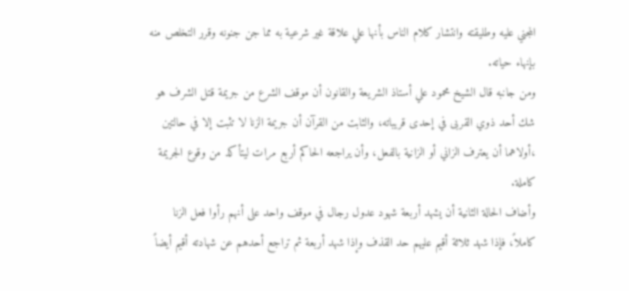المجني عليه وطليقته وانتشار كلام الناس بأنها علي علاقة غير شرعية به مما جن جنونه وقرر التخلص منه بإنهاء حياته.
ومن جانبه قال الشيخ محمود علي أستاذ الشريعة والقانون أن موقف الشرع من جريمة قتل الشرف هو شك أحد ذوي القربى في إحدى قريباته، والثابت من القرآن أن جريمة الزنا لا تثبت إلا في حالتين ،أولاهما أن يعترف الزاني أو الزانية بالفعل، وأن يراجعه الحاكم أربع مرات ليتأكد من وقوع الجريمة كاملة.
وأضاف الحالة الثانية أن يشهد أربعة شهود عدول رجال في موقف واحد على أنهم رأوا فعل الزنا كاملاً، فإذا شهد ثلاثة أقيم عليهم حد القذف وإذا شهد أربعة ثم تراجع أحدهم عن شهادته أقيم أيضاً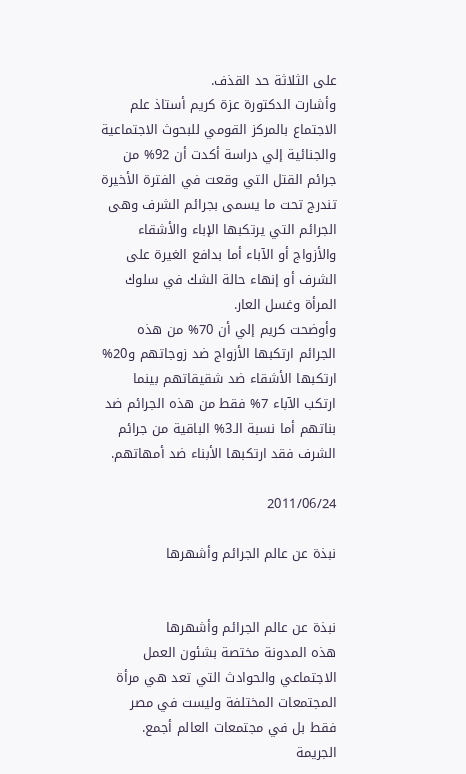على الثلاثة حد القذف.
وأشارت الدكتورة عزة كريم أستاذ علم الاجتماع بالمركز القومي للبحوث الاجتماعية والجنائية إلي دراسة أكدت أن 92% من جرائم القتل التي وقعت في الفترة الأخيرة تندرج تحت ما يسمى بجرائم الشرف وهى الجرائم التي يرتكبها الإباء والأشقاء والأزواج أو الآباء أما بدافع الغيرة على الشرف أو إنهاء حالة الشك في سلوك المرأة وغسل العار.
وأوضحت كريم إلي أن 70% من هذه الجرائم ارتكبها الأزواج ضد زوجاتهم و20% ارتكبها الأشقاء ضد شقيقاتهم بينما ارتكب الآباء 7% فقط من هذه الجرائم ضد بناتهم أما نسبة الـ3% الباقية من جرائم الشرف فقد ارتكبها الأبناء ضد أمهاتهم.

2011/06/24

نبذة عن عالم الجرائم وأشهرها


نبذة عن عالم الجرائم وأشهرها
هذه المدونة مختصة بشئون العمل الاجتماعي والحوادث التي تعد هي مرأة المجتمعات المختلفة وليست في مصر فقط بل في مجتمعات العالم أجمع.
الجريمة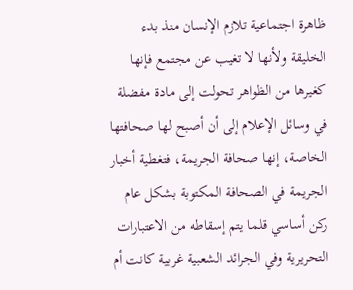ظاهرة اجتماعية تلازم الإنسان منذ بدء الخليقة ولأنها لا تغيب عن مجتمع فإنها كغيرها من الظواهر تحولت إلى مادة مفضلة في وسائل الإعلام إلى أن أصبح لها صحافتها الخاصة، إنها صحافة الجريمة، فتغطية أخبار الجريمة في الصحافة المكتوبة بشكل عام ركن أساسي قلما يتم إسقاطه من الاعتبارات التحريرية وفي الجرائد الشعبية غربية كانت أم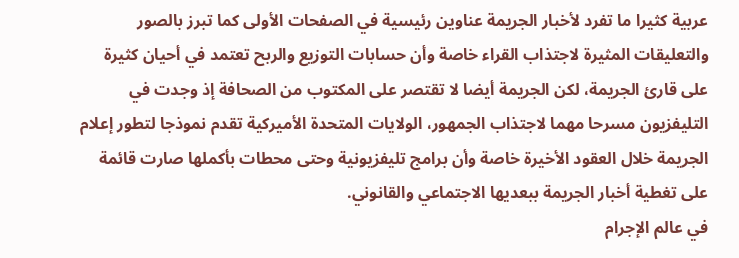عربية كثيرا ما تفرد لأخبار الجريمة عناوين رئيسية في الصفحات الأولى كما تبرز بالصور والتعليقات المثيرة لاجتذاب القراء خاصة وأن حسابات التوزيع والربح تعتمد في أحيان كثيرة على قارئ الجريمة، لكن الجريمة أيضا لا تقتصر على المكتوب من الصحافة إذ وجدت في التليفزيون مسرحا مهما لاجتذاب الجمهور، الولايات المتحدة الأميركية تقدم نموذجا لتطور إعلام الجريمة خلال العقود الأخيرة خاصة وأن برامج تليفزيونية وحتى محطات بأكملها صارت قائمة على تغطية أخبار الجريمة ببعديها الاجتماعي والقانوني.
في عالم الإجرام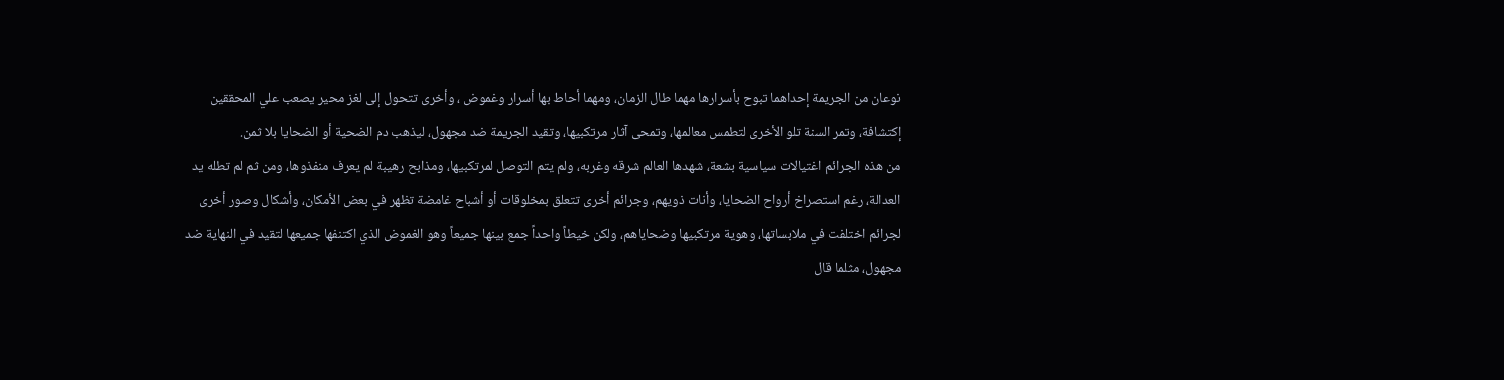نوعان من الجريمة إحداهما تبوح بأسرارها مهما طال الزمان، ومهما أحاط بها أسرار وغموض ، وأخرى تتحول إلى لغز محير يصعب علي المحققين إكتشافة، وتمر السنة تلو الأخرى لتطمس معالمها، وتمحى آثار مرتكبيها، وتقيد الجريمة ضد مجهول، ليذهب دم الضحية أو الضحايا بلا ثمن.
من هذه الجرائم اغتيالات سياسية بشعة، شهدها العالم شرقه وغربه، ولم يتم التوصل لمرتكبيها، ومذابح رهيبة لم يعرف منفذوها، ومن ثم لم تطله يد العدالة، رغم استصراخ أرواح الضحايا، وأنات ذويهم، وجرائم أخرى تتعلق بمخلوقات أو أشباح غامضة تظهر في بعض الأمكان، وأشكال وصور أخرى لجرائم اختلفت في ملابساتها، وهوية مرتكبيها وضحاياهم، ولكن خيطاً واحداً جمع بينها جميعاً وهو الغموض الذي اكتنفها جميعها لتقيد في النهاية ضد مجهول، مثلما قال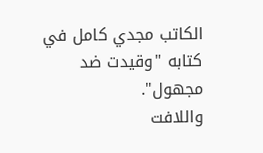الكاتب مجدي كامل في كتابه "وقيدت ضد مجهول".
واللافت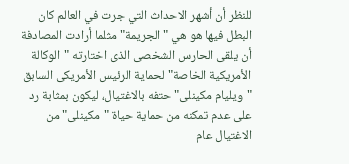للنظر أن أشهر الاحداث التي جرت في العالم كان البطل فيها هو هي " الجريمة" مثلما أرادت المصادفة أن يلقى الحارس الشخصى الذى اختارته "الوكالة الأمريكية الخاصة" لحماية الرئيس الأمريكى السابق "ويليام مكينلى" حتفه بالاغتيال، ليكون بمثابة رد على عدم تمكنه من حماية حياة "مكينلى" من الاغتيال عام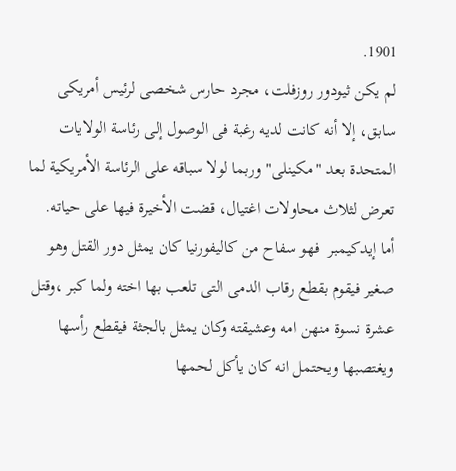1901.
لم يكن ثيودور روزفلت، مجرد حارس شخصى لرئيس أمريكى سابق، إلا أنه كانت لديه رغبة فى الوصول إلى رئاسة الولايات المتحدة بعد "مكينلى" وربما لولا سباقه على الرئاسة الأمريكية لما تعرض لثلاث محاولات اغتيال، قضت الأخيرة فيها على حياته.
أما إيدكيمبر  فهو سفاح من كاليفورنيا كان يمثل دور القتل وهو صغير فيقوم بقطع رقاب الدمى التى تلعب بها اخته ولما كبر ،وقتل عشرة نسوة منهن امه وعشيقته وكان يمثل بالجثة فيقطع رأسها ويغتصبها ويحتمل انه كان يأكل لحمها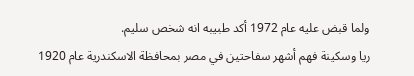ولما قبض عليه عام 1972 أكد طبيبه انه شخص سليم.
ريا وسكينة فهم أشهر سفاحتين في مصر بمحافظة الاسكندرية عام 1920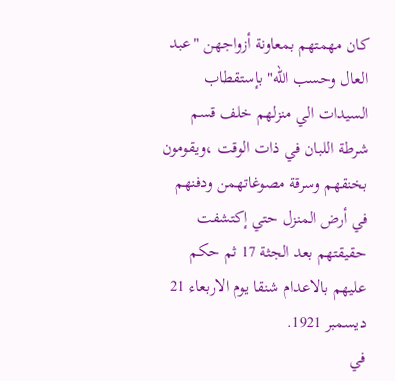كان مهمتهم بمعاونة أزواجهن "عبد العال وحسب الله" بإستقطاب السيدات الي منزلهم خلف قسم شرطة اللبان في ذات الوقت ،ويقومون بخنقهم وسرقة مصوغاتهمن ودفنهم في أرض المنزل حتي إكتشفت حقيقتهم بعد الجثة 17 ثم حكم عليهم بالاعدام شنقا يوم الاربعاء 21 ديسمبر 1921.
في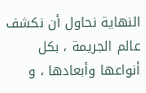النهاية نحاول أن نكشف عالم الجريمة ، بكل أنواعها وأبعادها ، و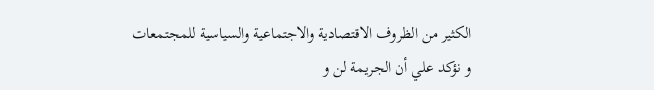الكثير من الظروف الاقتصادية والاجتماعية والسياسية للمجتمعات و نؤكد علي أن الجريمة لن و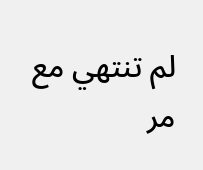لم تنتهي مع مر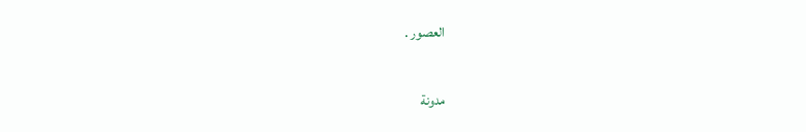العصور .

مدونة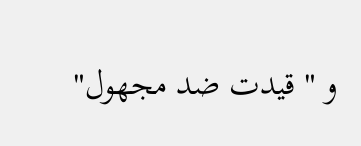و " قيدت ضد مجهول"